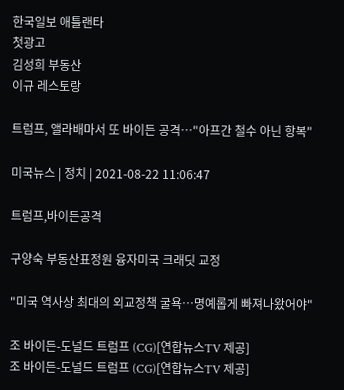한국일보 애틀랜타
첫광고
김성희 부동산
이규 레스토랑

트럼프, 앨라배마서 또 바이든 공격…"아프간 철수 아닌 항복"

미국뉴스 | 정치 | 2021-08-22 11:06:47

트럼프,바이든공격

구양숙 부동산표정원 융자미국 크래딧 교정

"미국 역사상 최대의 외교정책 굴욕…명예롭게 빠져나왔어야"

조 바이든-도널드 트럼프 (CG)[연합뉴스TV 제공]
조 바이든-도널드 트럼프 (CG)[연합뉴스TV 제공]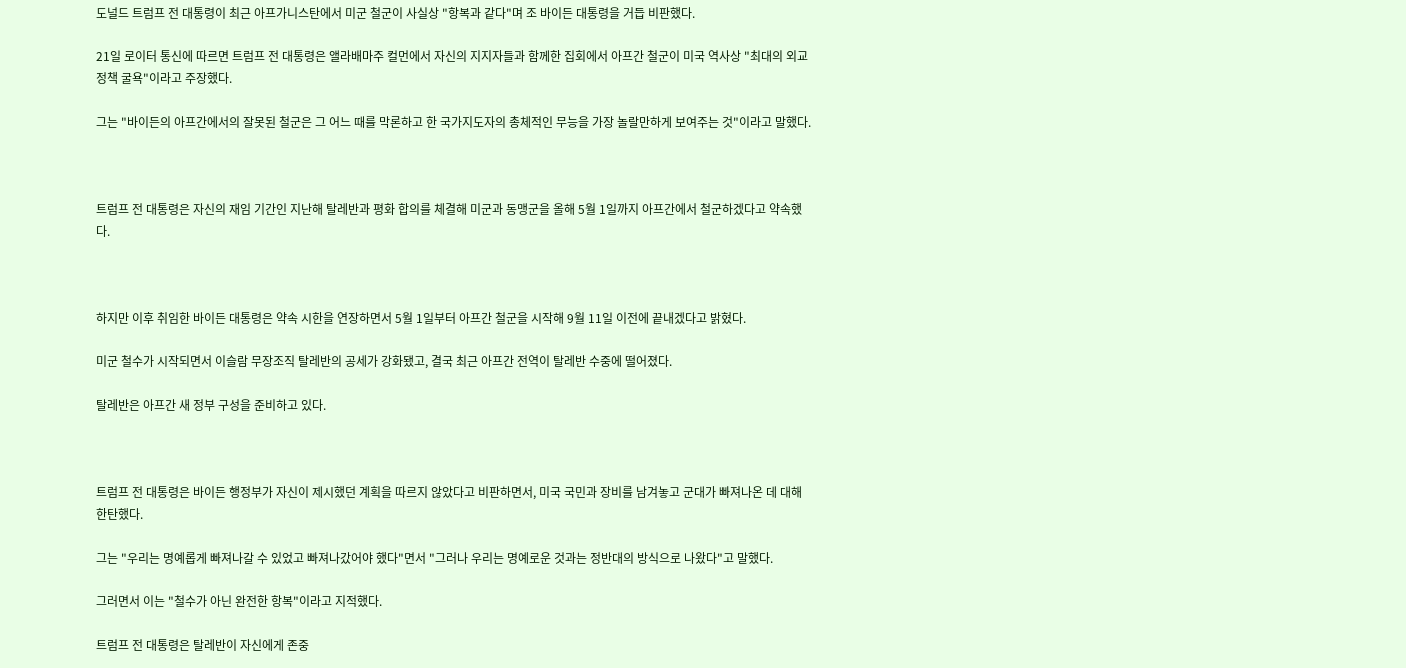도널드 트럼프 전 대통령이 최근 아프가니스탄에서 미군 철군이 사실상 "항복과 같다"며 조 바이든 대통령을 거듭 비판했다.

21일 로이터 통신에 따르면 트럼프 전 대통령은 앨라배마주 컬먼에서 자신의 지지자들과 함께한 집회에서 아프간 철군이 미국 역사상 "최대의 외교정책 굴욕"이라고 주장했다.

그는 "바이든의 아프간에서의 잘못된 철군은 그 어느 때를 막론하고 한 국가지도자의 총체적인 무능을 가장 놀랄만하게 보여주는 것"이라고 말했다.



트럼프 전 대통령은 자신의 재임 기간인 지난해 탈레반과 평화 합의를 체결해 미군과 동맹군을 올해 5월 1일까지 아프간에서 철군하겠다고 약속했다.



하지만 이후 취임한 바이든 대통령은 약속 시한을 연장하면서 5월 1일부터 아프간 철군을 시작해 9월 11일 이전에 끝내겠다고 밝혔다.

미군 철수가 시작되면서 이슬람 무장조직 탈레반의 공세가 강화됐고, 결국 최근 아프간 전역이 탈레반 수중에 떨어졌다.

탈레반은 아프간 새 정부 구성을 준비하고 있다.



트럼프 전 대통령은 바이든 행정부가 자신이 제시했던 계획을 따르지 않았다고 비판하면서, 미국 국민과 장비를 남겨놓고 군대가 빠져나온 데 대해 한탄했다.

그는 "우리는 명예롭게 빠져나갈 수 있었고 빠져나갔어야 했다"면서 "그러나 우리는 명예로운 것과는 정반대의 방식으로 나왔다"고 말했다.

그러면서 이는 "철수가 아닌 완전한 항복"이라고 지적했다.

트럼프 전 대통령은 탈레반이 자신에게 존중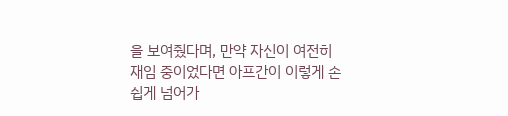을 보여줬다며, 만약 자신이 여전히 재임 중이었다면 아프간이 이렇게 손쉽게 넘어가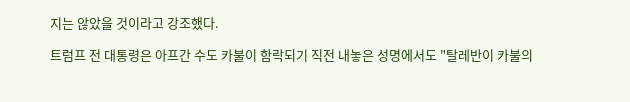지는 않았을 것이라고 강조했다.

트럼프 전 대통령은 아프간 수도 카불이 함락되기 직전 내놓은 성명에서도 "탈레반이 카불의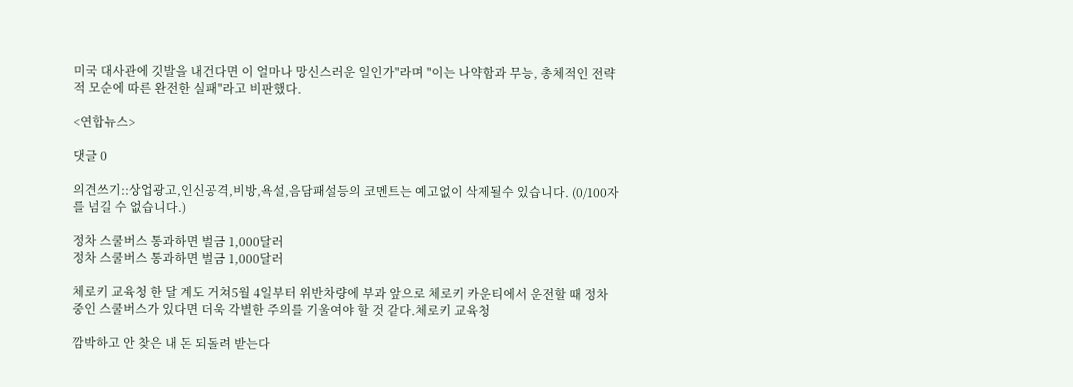미국 대사관에 깃발을 내건다면 이 얼마나 망신스러운 일인가"라며 "이는 나약함과 무능, 총체적인 전략적 모순에 따른 완전한 실패"라고 비판했다.

<연합뉴스>

댓글 0

의견쓰기::상업광고,인신공격,비방,욕설,음담패설등의 코멘트는 예고없이 삭제될수 있습니다. (0/100자를 넘길 수 없습니다.)

정차 스쿨버스 통과하면 벌금 1,000달러
정차 스쿨버스 통과하면 벌금 1,000달러

체로키 교육청 한 달 계도 거쳐5월 4일부터 위반차량에 부과 앞으로 체로키 카운티에서 운전할 때 정차 중인 스쿨버스가 있다면 더욱 각별한 주의를 기울여야 할 것 같다.체로키 교육청

깜박하고 안 찾은 내 돈 되돌려 받는다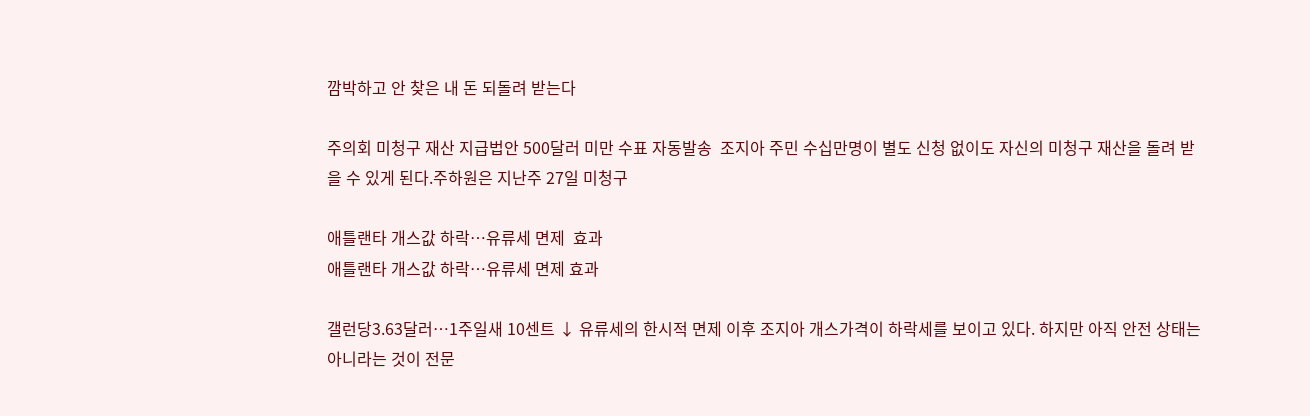깜박하고 안 찾은 내 돈 되돌려 받는다

주의회 미청구 재산 지급법안 500달러 미만 수표 자동발송  조지아 주민 수십만명이 별도 신청 없이도 자신의 미청구 재산을 돌려 받을 수 있게 된다.주하원은 지난주 27일 미청구

애틀랜타 개스값 하락…유류세 면제  효과
애틀랜타 개스값 하락…유류세 면제 효과

갤런당3.63달러…1주일새 10센트 ↓ 유류세의 한시적 면제 이후 조지아 개스가격이 하락세를 보이고 있다. 하지만 아직 안전 상태는 아니라는 것이 전문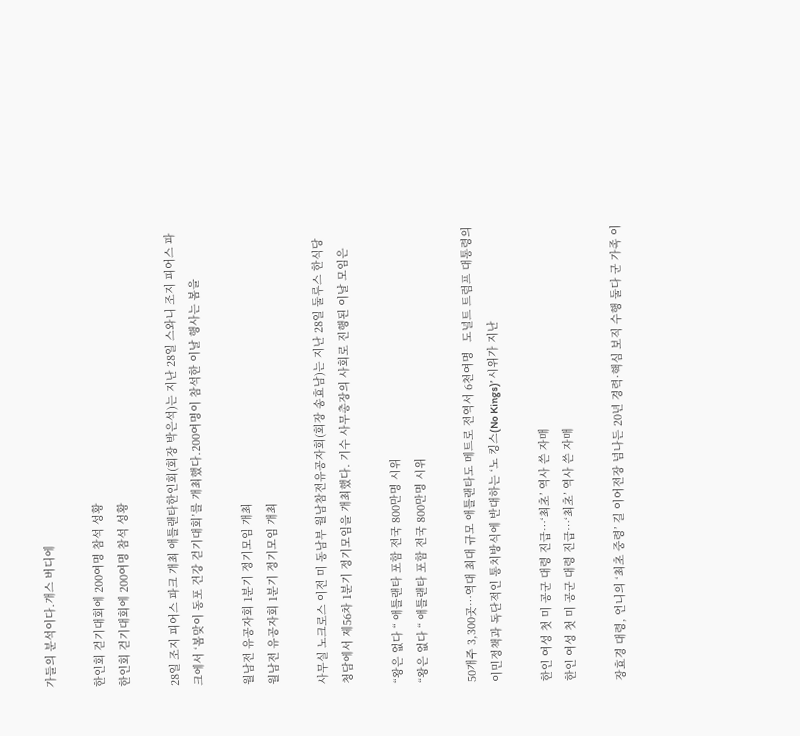가들의 분석이다.개스 버디에

한인회 걷기대회에 200여명 참석 성황
한인회 걷기대회에 200여명 참석 성황

28일 조지 피어스 파크 개최 애틀랜타한인회(회장 박은석)는 지난 28일 스와니 조지 피어스 파크에서 ‘봄맞이 동포 건강 걷기대회’를 개최했다.200여명이 참석한 이날 행사는 봄을

월남전 유공자회 1분기 정기모임 개최
월남전 유공자회 1분기 정기모임 개최

사무실 노크로스 이전 미 동남부 월남참전유공자회(회장 송효남)는 지난 28일 둘루스 한식당 청담에서 제56차 1분기 정기모임을 개최했다. 기수 사무총장의 사회로 진행된 이날 모임은

“왕은 없다 “ 애틀랜타 포함 전국 800만명 시위
“왕은 없다 “ 애틀랜타 포함 전국 800만명 시위

50개주 3,300곳…역대 최대 규모 애틀랜타도 메트로 전역서 6천여명   도널트 트럼프 대통령의 이민정책과 독단적인 통치방식에 반대하는 ‘노 킹스(No Kings)’ 시위가 지난

한인 여성 첫 미 공군 대령 진급…‘최초’ 역사 쓴 자매
한인 여성 첫 미 공군 대령 진급…‘최초’ 역사 쓴 자매

장효경 대령, 언니의 ‘최초 중령’ 길 이어전장 넘나든 20년 경력·핵심 보직 수행 둘다 군 가족 이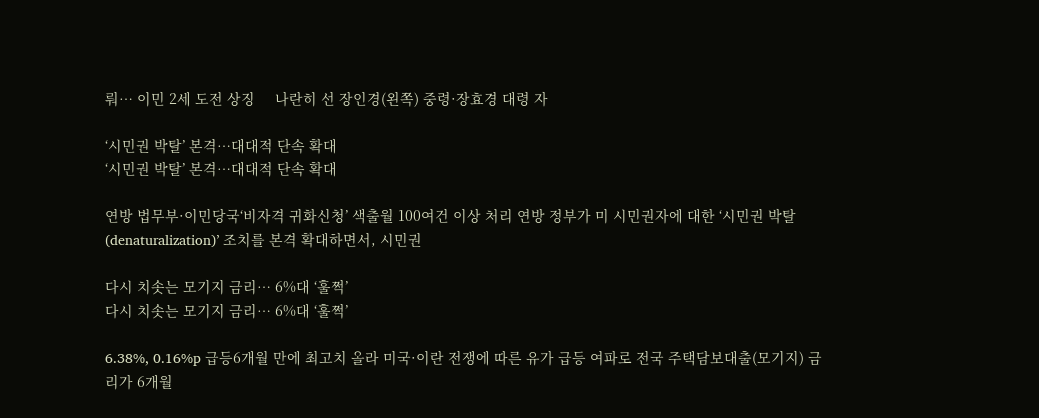뤄… 이민 2세 도전 상징     나란히 선 장인경(왼쪽) 중령·장효경 대령 자

‘시민권 박탈’ 본격…대대적 단속 확대
‘시민권 박탈’ 본격…대대적 단속 확대

연방 법무부·이민당국‘비자격 귀화신청’ 색출월 100여건 이상 처리 연방 정부가 미 시민권자에 대한 ‘시민권 박탈(denaturalization)’ 조치를 본격 확대하면서, 시민권

다시 치솟는 모기지 금리… 6%대 ‘훌쩍’
다시 치솟는 모기지 금리… 6%대 ‘훌쩍’

6.38%, 0.16%p 급등6개월 만에 최고치 올라 미국·이란 전쟁에 따른 유가 급등 여파로 전국 주택담보대출(모기지) 금리가 6개월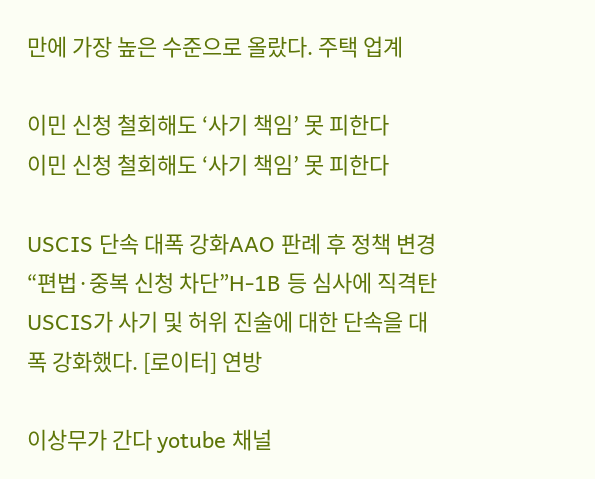만에 가장 높은 수준으로 올랐다. 주택 업계

이민 신청 철회해도 ‘사기 책임’ 못 피한다
이민 신청 철회해도 ‘사기 책임’ 못 피한다

USCIS 단속 대폭 강화AAO 판례 후 정책 변경“편법·중복 신청 차단”H-1B 등 심사에 직격탄 USCIS가 사기 및 허위 진술에 대한 단속을 대폭 강화했다. [로이터] 연방

이상무가 간다 yotube 채널